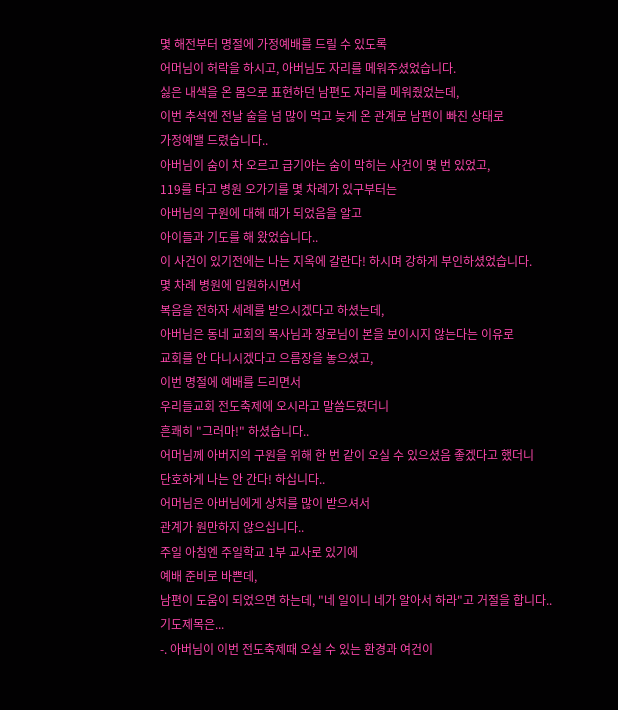몇 해전부터 명절에 가정예배를 드릴 수 있도록
어머님이 허락을 하시고, 아버님도 자리를 메워주셨었습니다.
싫은 내색을 온 몸으로 표현하던 남편도 자리를 메워줬었는데,
이번 추석엔 전날 술을 넘 많이 먹고 늦게 온 관계로 남편이 빠진 상태로
가정예밸 드렸습니다..
아버님이 숨이 차 오르고 급기야는 숨이 막히는 사건이 몇 번 있었고,
119를 타고 병원 오가기를 몇 차례가 있구부터는
아버님의 구원에 대해 때가 되었음을 알고
아이들과 기도를 해 왔었습니다..
이 사건이 있기전에는 나는 지옥에 갈란다! 하시며 강하게 부인하셨었습니다.
몇 차례 병원에 입원하시면서
복음을 전하자 세례를 받으시겠다고 하셨는데,
아버님은 동네 교회의 목사님과 장로님이 본을 보이시지 않는다는 이유로
교회를 안 다니시겠다고 으름장을 놓으셨고,
이번 명절에 예배를 드리면서
우리들교회 전도축제에 오시라고 말씀드렸더니
흔쾌히 "그러마!" 하셨습니다..
어머님께 아버지의 구원을 위해 한 번 같이 오실 수 있으셨음 좋겠다고 했더니
단호하게 나는 안 간다! 하십니다..
어머님은 아버님에게 상처를 많이 받으셔서
관계가 원만하지 않으십니다..
주일 아침엔 주일학교 1부 교사로 있기에
예배 준비로 바쁜데,
남편이 도움이 되었으면 하는데, "네 일이니 네가 알아서 하라"고 거절을 합니다..
기도제목은...
-. 아버님이 이번 전도축제때 오실 수 있는 환경과 여건이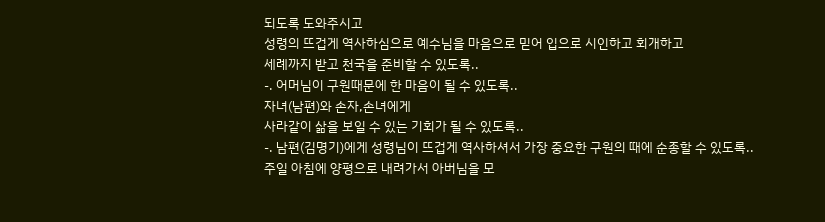되도록 도와주시고
성령의 뜨겁게 역사하심으로 예수님을 마음으로 믿어 입으로 시인하고 회개하고
세례까지 받고 천국을 준비할 수 있도록..
-. 어머님이 구원때문에 한 마음이 될 수 있도록..
자녀(남편)와 손자,손녀에게
사라같이 삶을 보일 수 있는 기회가 될 수 있도록..
-. 남편(김명기)에게 성령님이 뜨겁게 역사하셔서 가장 중요한 구원의 때에 순종할 수 있도록..
주일 아침에 양평으로 내려가서 아버님을 모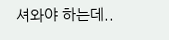셔와야 하는데..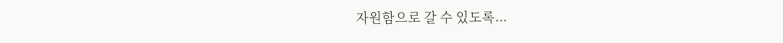자원함으로 갈 수 있도록...